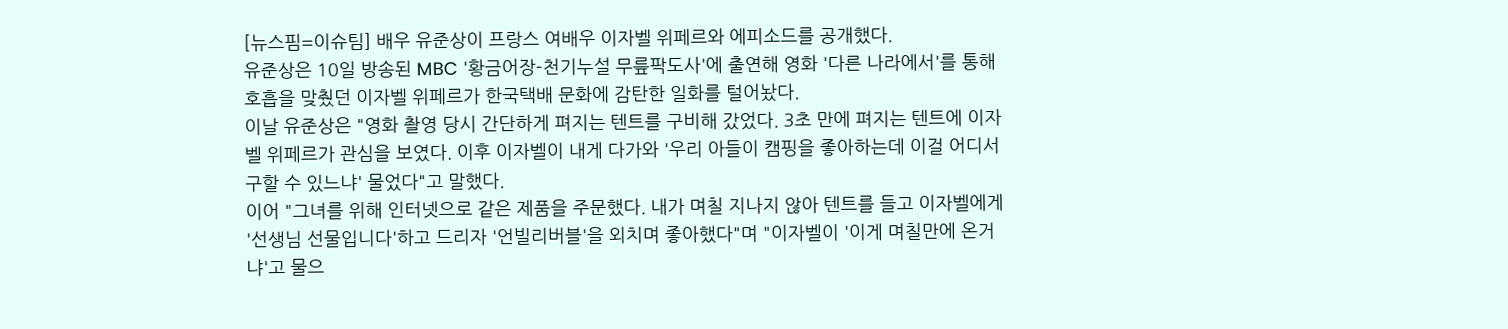[뉴스핌=이슈팀] 배우 유준상이 프랑스 여배우 이자벨 위페르와 에피소드를 공개했다.
유준상은 10일 방송된 MBC '황금어장-천기누설 무릎팍도사'에 출연해 영화 '다른 나라에서'를 통해 호흡을 맞췄던 이자벨 위페르가 한국택배 문화에 감탄한 일화를 털어놨다.
이날 유준상은 "영화 촬영 당시 간단하게 펴지는 텐트를 구비해 갔었다. 3초 만에 펴지는 텐트에 이자벨 위페르가 관심을 보였다. 이후 이자벨이 내게 다가와 '우리 아들이 캠핑을 좋아하는데 이걸 어디서 구할 수 있느냐' 물었다"고 말했다.
이어 "그녀를 위해 인터넷으로 같은 제품을 주문했다. 내가 며칠 지나지 않아 텐트를 들고 이자벨에게 '선생님 선물입니다'하고 드리자 '언빌리버블'을 외치며 좋아했다"며 "이자벨이 '이게 며칠만에 온거냐'고 물으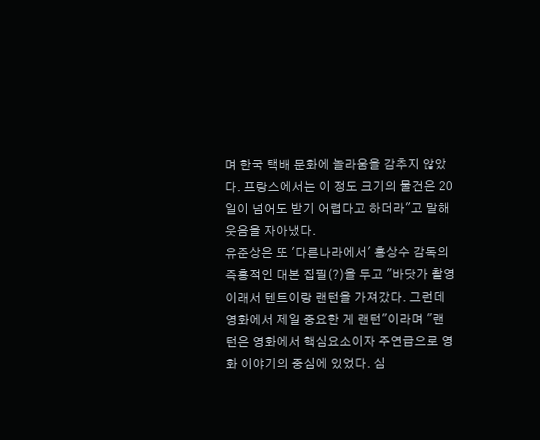며 한국 택배 문화에 놀라움을 감추지 않았다. 프랑스에서는 이 정도 크기의 물건은 20일이 넘어도 받기 어렵다고 하더라"고 말해 웃음을 자아냈다.
유준상은 또 '다른나라에서' 홍상수 감독의 즉흥적인 대본 집필(?)을 두고 "바닷가 촬영이래서 텐트이랑 랜턴을 가져갔다. 그런데 영화에서 제일 중요한 게 랜턴"이라며 "랜턴은 영화에서 핵심요소이자 주연급으로 영화 이야기의 중심에 있었다. 심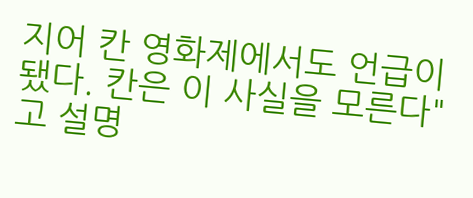지어 칸 영화제에서도 언급이 됐다. 칸은 이 사실을 모른다"고 설명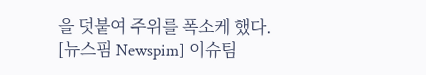을 덧붙여 주위를 폭소케 했다.
[뉴스핌 Newspim] 이슈팀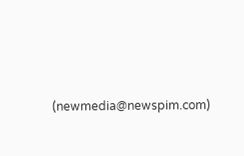(newmedia@newspim.com)